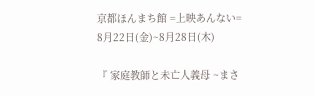京都ほんまち館 =上映あんない=
8月22日(金)~8月28日(木)

『 家庭教師と未亡人義母 ~まさ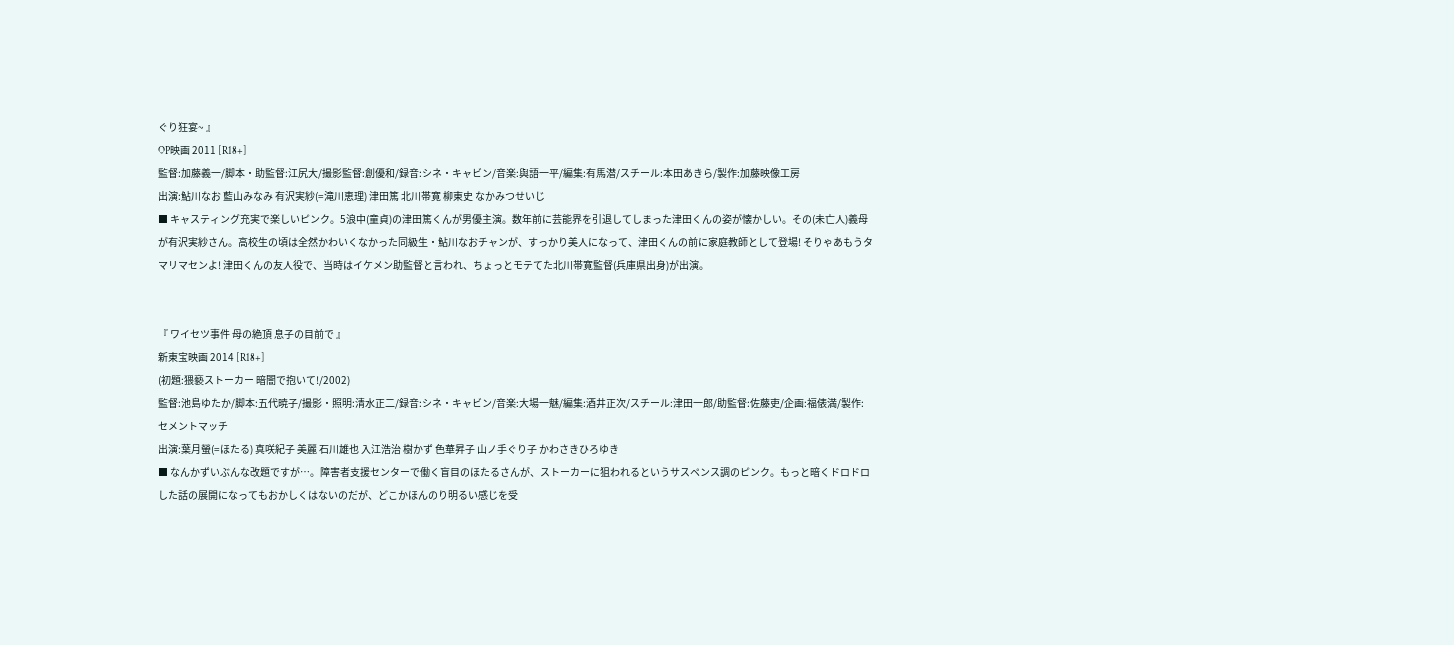ぐり狂宴~ 』
OP映画 2011 [R18+]
監督:加藤義一/脚本・助監督:江尻大/撮影監督:創優和/録音:シネ・キャビン/音楽:與語一平/編集:有馬潜/スチール:本田あきら/製作:加藤映像工房
出演:鮎川なお 藍山みなみ 有沢実紗(=滝川恵理) 津田篤 北川帯寛 柳東史 なかみつせいじ
■ キャスティング充実で楽しいピンク。5浪中(童貞)の津田篤くんが男優主演。数年前に芸能界を引退してしまった津田くんの姿が懐かしい。その(未亡人)義母が有沢実紗さん。高校生の頃は全然かわいくなかった同級生・鮎川なおチャンが、すっかり美人になって、津田くんの前に家庭教師として登場! そりゃあもうタマリマセンよ! 津田くんの友人役で、当時はイケメン助監督と言われ、ちょっとモテてた北川帯寛監督(兵庫県出身)が出演。


『 ワイセツ事件 母の絶頂 息子の目前で 』
新東宝映画 2014 [R18+]
(初題:猥褻ストーカー 暗闇で抱いて!/2002)
監督:池島ゆたか/脚本:五代暁子/撮影・照明:清水正二/録音:シネ・キャビン/音楽:大場一魅/編集:酒井正次/スチール:津田一郎/助監督:佐藤吏/企画:福俵満/製作:セメントマッチ
出演:葉月螢(=ほたる) 真咲紀子 美麗 石川雄也 入江浩治 樹かず 色華昇子 山ノ手ぐり子 かわさきひろゆき
■ なんかずいぶんな改題ですが…。障害者支援センターで働く盲目のほたるさんが、ストーカーに狙われるというサスペンス調のピンク。もっと暗くドロドロした話の展開になってもおかしくはないのだが、どこかほんのり明るい感じを受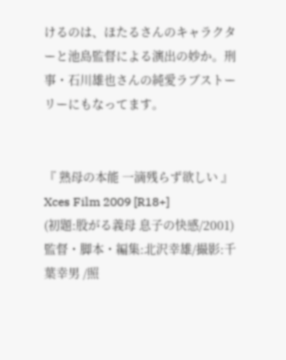けるのは、ほたるさんのキャラクターと池島監督による演出の妙か。刑事・石川雄也さんの純愛ラブストーリーにもなってます。


『 熟母の本能 一滴残らず欲しい 』
Xces Film 2009 [R18+]
(初題:股がる義母 息子の快感/2001)
監督・脚本・編集:北沢幸雄/撮影:千葉幸男 /照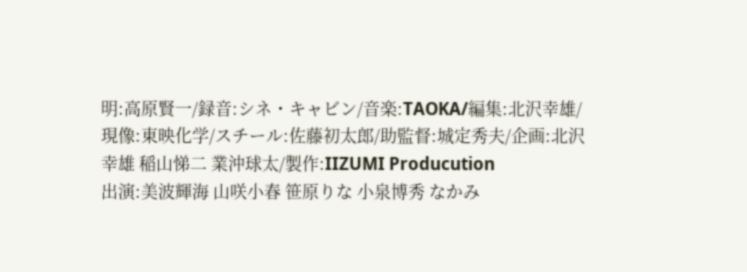明:高原賢一/録音:シネ・キャビン/音楽:TAOKA/編集:北沢幸雄/現像:東映化学/スチール:佐藤初太郎/助監督:城定秀夫/企画:北沢幸雄 稲山悌二 業沖球太/製作:IIZUMI Producution
出演:美波輝海 山咲小春 笹原りな 小泉博秀 なかみ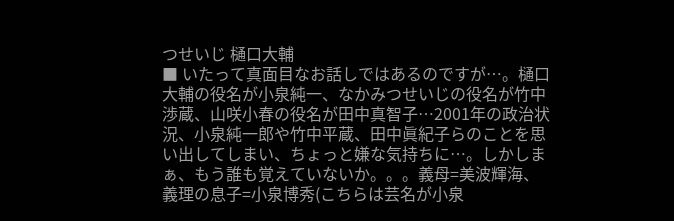つせいじ 樋口大輔
■ いたって真面目なお話しではあるのですが…。樋口大輔の役名が小泉純一、なかみつせいじの役名が竹中渉蔵、山咲小春の役名が田中真智子…2001年の政治状況、小泉純一郎や竹中平蔵、田中眞紀子らのことを思い出してしまい、ちょっと嫌な気持ちに…。しかしまぁ、もう誰も覚えていないか。。。義母=美波輝海、義理の息子=小泉博秀(こちらは芸名が小泉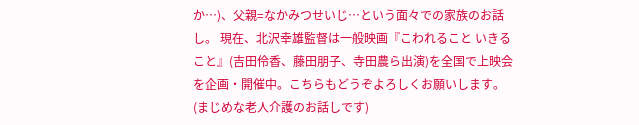か…)、父親=なかみつせいじ…という面々での家族のお話し。 現在、北沢幸雄監督は一般映画『こわれること いきること』(吉田伶香、藤田朋子、寺田農ら出演)を全国で上映会を企画・開催中。こちらもどうぞよろしくお願いします。(まじめな老人介護のお話しです)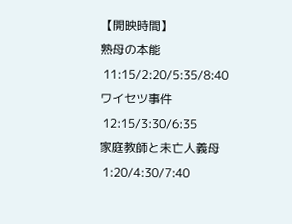【開映時間】
熟母の本能
 11:15/2:20/5:35/8:40
ワイセツ事件
 12:15/3:30/6:35
家庭教師と未亡人義母
 1:20/4:30/7:40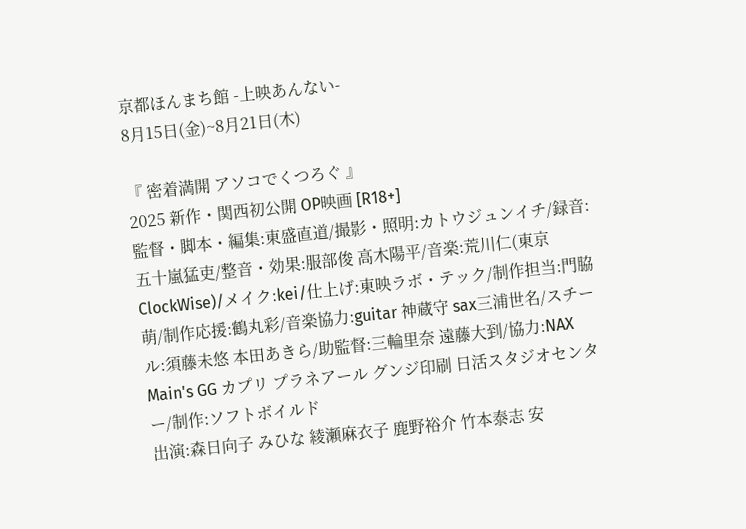京都ほんまち館 -上映あんない-
8月15日(金)~8月21日(木)

『 密着満開 アソコでくつろぐ 』
2025 新作・関西初公開 OP映画 [R18+]
監督・脚本・編集:東盛直道/撮影・照明:カトウジュンイチ/録音:五十嵐猛吏/整音・効果:服部俊 高木陽平/音楽:荒川仁(東京ClockWise)/メイク:kei/仕上げ:東映ラボ・テック/制作担当:門脇萌/制作応援:鶴丸彩/音楽協力:guitar 神蔵守 sax三浦世名/スチール:須藤未悠 本田あきら/助監督:三輪里奈 遠藤大到/協力:NAX Main's GG カプリ プラネアール グンジ印刷 日活スタジオセンター/制作:ソフトボイルド
出演:森日向子 みひな 綾瀬麻衣子 鹿野裕介 竹本泰志 安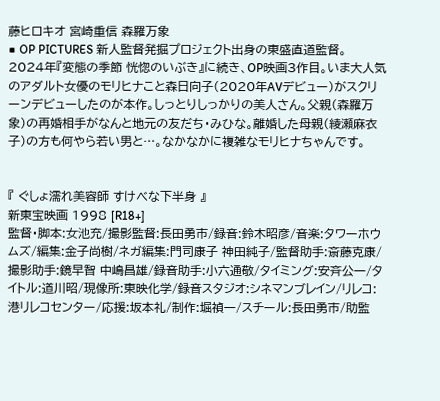藤ヒロキオ 宮崎重信 森羅万象
■ OP PICTURES 新人監督発掘プロジェクト出身の東盛直道監督。2024年『変態の季節 恍惚のいぶき』に続き、OP映画3作目。いま大人気のアダルト女優のモリヒナこと森日向子(2020年AVデビュー)がスクリーンデビューしたのが本作。しっとりしっかりの美人さん。父親(森羅万象)の再婚相手がなんと地元の友だち・みひな。離婚した母親(綾瀬麻衣子)の方も何やら若い男と…。なかなかに複雑なモリヒナちゃんです。


『 ぐしょ濡れ美容師 すけべな下半身 』
新東宝映画 1998 [R18+]
監督・脚本:女池充/撮影監督:長田勇市/録音:鈴木昭彦/音楽:タワーホウムズ/編集:金子尚樹/ネガ編集:門司康子 神田純子/監督助手:斎藤克康/撮影助手:鏡早智 中嶋昌雄/録音助手:小六通敬/タイミング:安斉公一/タイトル:道川昭/現像所:東映化学/録音スタジオ:シネマンブレイン/リレコ:港リレコセンター/応援:坂本礼/制作:堀禎一/スチール:長田勇市/助監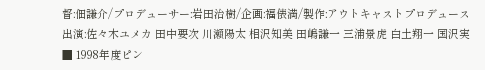督:佃謙介/プロデューサー:岩田治樹/企画:福俵満/製作:アウトキャストプロデュース
出演:佐々木ユメカ 田中要次 川瀬陽太 相沢知美 田嶋謙一 三浦景虎 白土翔一 国沢実
■ 1998年度ピン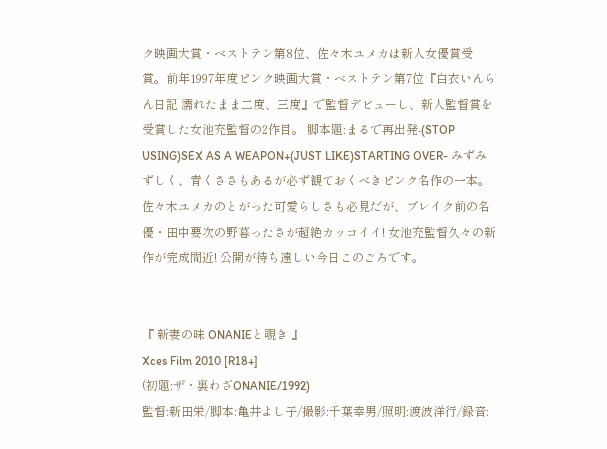ク映画大賞・ベストテン第8位、佐々木ユメカは新人女優賞受賞。前年1997年度ピンク映画大賞・ベストテン第7位『白衣いんらん日記 濡れたまま二度、三度』で監督デビューし、新人監督賞を受賞した女池充監督の2作目。 脚本題:まるで再出発-(STOP USING)SEX AS A WEAPON+(JUST LIKE)STARTING OVER- みずみずしく、青くささもあるが必ず観ておくべきピンク名作の一本。佐々木ユメカのとがった可愛らしさも必見だが、ブレイク前の名優・田中要次の野暮ったさが超絶カッコイイ! 女池充監督久々の新作が完成間近! 公開が待ち遠しい今日このごろです。


『 新妻の味 ONANIEと覗き 』
Xces Film 2010 [R18+]
(初題:ザ・裏わざONANIE/1992)
監督:新田栄/脚本:亀井よし子/撮影:千葉幸男/照明:渡波洋行/録音: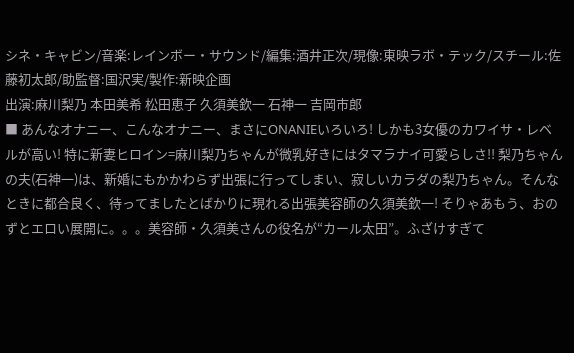シネ・キャビン/音楽:レインボー・サウンド/編集:酒井正次/現像:東映ラボ・テック/スチール:佐藤初太郎/助監督:国沢実/製作:新映企画
出演:麻川梨乃 本田美希 松田恵子 久須美欽一 石神一 吉岡市郎
■ あんなオナニー、こんなオナニー、まさにONANIEいろいろ! しかも3女優のカワイサ・レベルが高い! 特に新妻ヒロイン=麻川梨乃ちゃんが微乳好きにはタマラナイ可愛らしさ!! 梨乃ちゃんの夫(石神一)は、新婚にもかかわらず出張に行ってしまい、寂しいカラダの梨乃ちゃん。そんなときに都合良く、待ってましたとばかりに現れる出張美容師の久須美欽一! そりゃあもう、おのずとエロい展開に。。。美容師・久須美さんの役名が“カール太田”。ふざけすぎて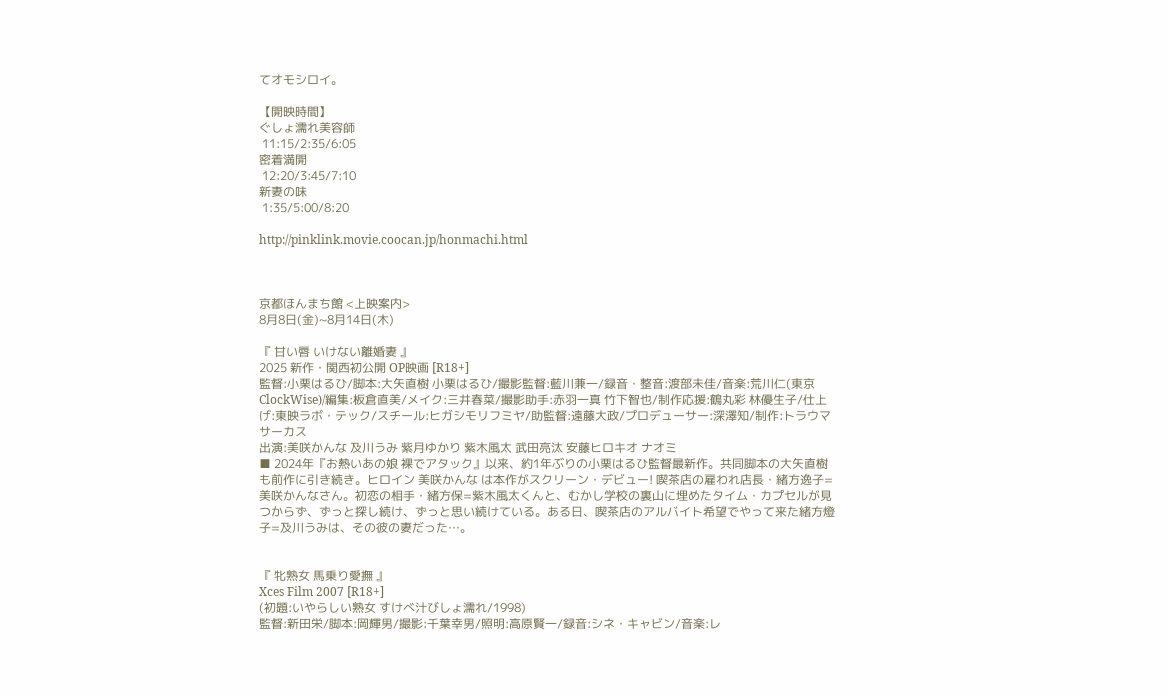てオモシロイ。

【開映時間】
ぐしょ濡れ美容師
 11:15/2:35/6:05
密着満開
 12:20/3:45/7:10
新妻の味
 1:35/5:00/8:20

http://pinklink.movie.coocan.jp/honmachi.html



京都ほんまち館 <上映案内>
8月8日(金)~8月14日(木)

『 甘い唇 いけない離婚妻 』
2025 新作・関西初公開 OP映画 [R18+]
監督:小栗はるひ/脚本:大矢直樹 小栗はるひ/撮影監督:藍川兼一/録音・整音:渡部未佳/音楽:荒川仁(東京ClockWise)/編集:板倉直美/メイク:三井春菜/撮影助手:赤羽一真 竹下智也/制作応援:鶴丸彩 林優生子/仕上げ:東映ラボ・テック/スチール:ヒガシモリフミヤ/助監督:遠藤大政/プロデューサー:深澤知/制作:トラウマサーカス
出演:美咲かんな 及川うみ 紫月ゆかり 紫木風太 武田亮汰 安藤ヒロキオ ナオミ
■ 2024年『お熱いあの娘 裸でアタック』以来、約1年ぶりの小栗はるひ監督最新作。共同脚本の大矢直樹も前作に引き続き。ヒロイン 美咲かんな は本作がスクリーン・デビュー! 喫茶店の雇われ店長・緒方逸子=美咲かんなさん。初恋の相手・緒方保=紫木風太くんと、むかし学校の裏山に埋めたタイム・カプセルが見つからず、ずっと探し続け、ずっと思い続けている。ある日、喫茶店のアルバイト希望でやって来た緒方燈子=及川うみは、その彼の妻だった…。


『 牝熟女 馬乗り愛撫 』
Xces Film 2007 [R18+]
(初題:いやらしい熟女 すけべ汁びしょ濡れ/1998)
監督:新田栄/脚本:岡輝男/撮影:千葉幸男/照明:高原賢一/録音:シネ・キャビン/音楽:レ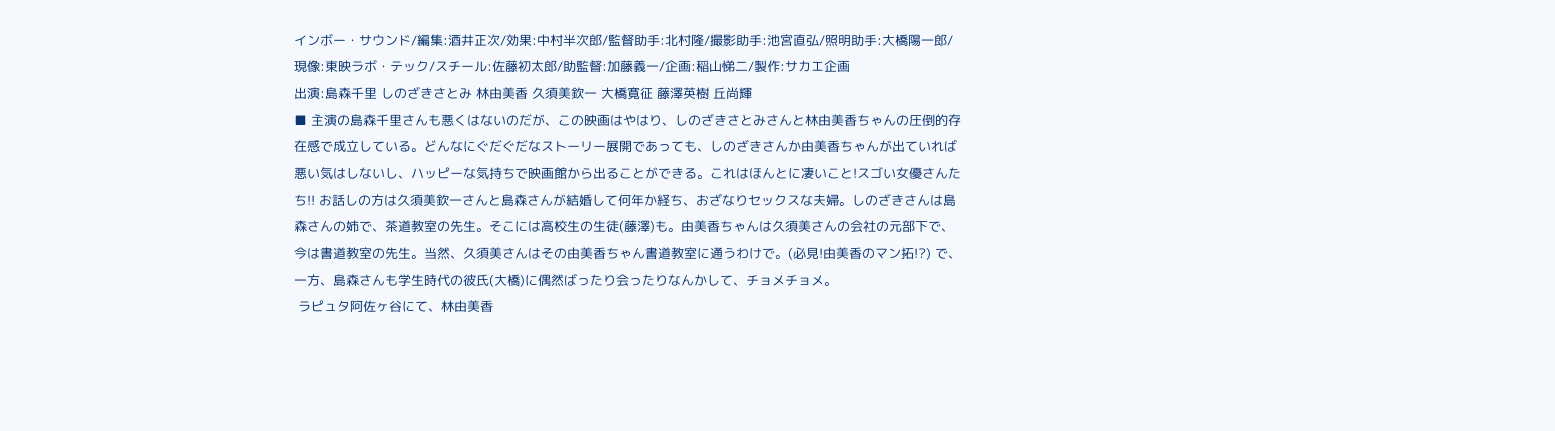インボー・サウンド/編集:酒井正次/効果:中村半次郎/監督助手:北村隆/撮影助手:池宮直弘/照明助手:大橋陽一郎/現像:東映ラボ・テック/スチール:佐藤初太郎/助監督:加藤義一/企画:稲山悌二/製作:サカエ企画
出演:島森千里 しのざきさとみ 林由美香 久須美欽一 大橋寛征 藤澤英樹 丘尚輝
■ 主演の島森千里さんも悪くはないのだが、この映画はやはり、しのざきさとみさんと林由美香ちゃんの圧倒的存在感で成立している。どんなにぐだぐだなストーリー展開であっても、しのざきさんか由美香ちゃんが出ていれば悪い気はしないし、ハッピーな気持ちで映画館から出ることができる。これはほんとに凄いこと!スゴい女優さんたち!! お話しの方は久須美欽一さんと島森さんが結婚して何年か経ち、おざなりセックスな夫婦。しのざきさんは島森さんの姉で、茶道教室の先生。そこには高校生の生徒(藤澤)も。由美香ちゃんは久須美さんの会社の元部下で、今は書道教室の先生。当然、久須美さんはその由美香ちゃん書道教室に通うわけで。(必見!由美香のマン拓!?) で、一方、島森さんも学生時代の彼氏(大橋)に偶然ばったり会ったりなんかして、チョメチョメ。
 ラピュタ阿佐ヶ谷にて、林由美香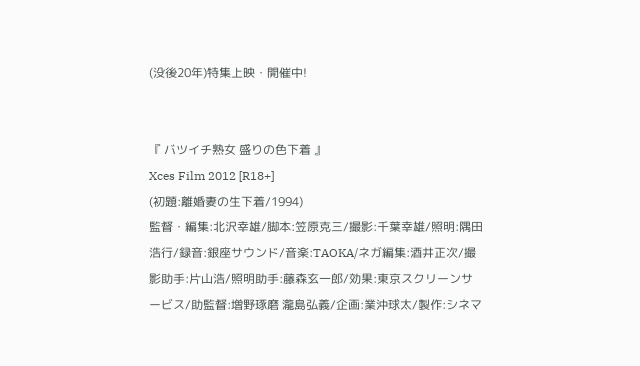(没後20年)特集上映・開催中!


『 バツイチ熟女 盛りの色下着 』
Xces Film 2012 [R18+]
(初題:離婚妻の生下着/1994)
監督・編集:北沢幸雄/脚本:笠原克三/撮影:千葉幸雄/照明:隅田浩行/録音:銀座サウンド/音楽:TAOKA/ネガ編集:酒井正次/撮影助手:片山浩/照明助手:藤森玄一郎/効果:東京スクリーンサービス/助監督:増野琢磨 瀧島弘義/企画:業沖球太/製作:シネマ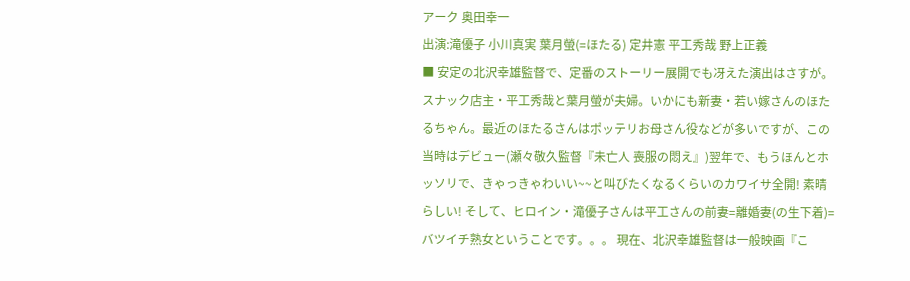アーク 奥田幸一
出演:滝優子 小川真実 葉月螢(=ほたる) 定井憲 平工秀哉 野上正義
■ 安定の北沢幸雄監督で、定番のストーリー展開でも冴えた演出はさすが。スナック店主・平工秀哉と葉月螢が夫婦。いかにも新妻・若い嫁さんのほたるちゃん。最近のほたるさんはポッテリお母さん役などが多いですが、この当時はデビュー(瀬々敬久監督『未亡人 喪服の悶え』)翌年で、もうほんとホッソリで、きゃっきゃわいい~~と叫びたくなるくらいのカワイサ全開! 素晴らしい! そして、ヒロイン・滝優子さんは平工さんの前妻=離婚妻(の生下着)=バツイチ熟女ということです。。。 現在、北沢幸雄監督は一般映画『こ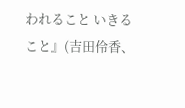われること いきること』(吉田伶香、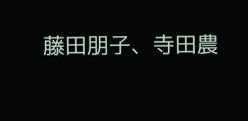藤田朋子、寺田農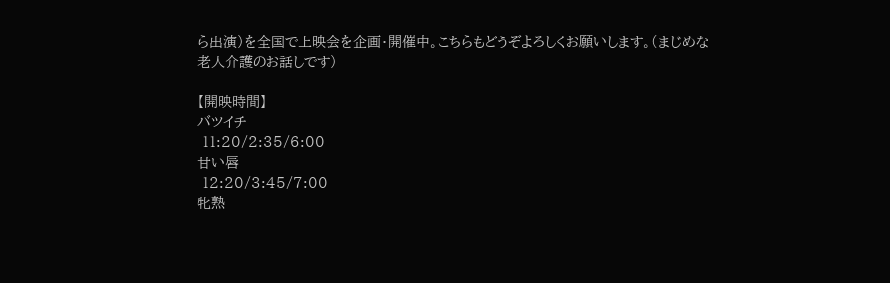ら出演)を全国で上映会を企画・開催中。こちらもどうぞよろしくお願いします。(まじめな老人介護のお話しです)

【開映時間】
バツイチ
 11:20/2:35/6:00
甘い唇
 12:20/3:45/7:00
牝熟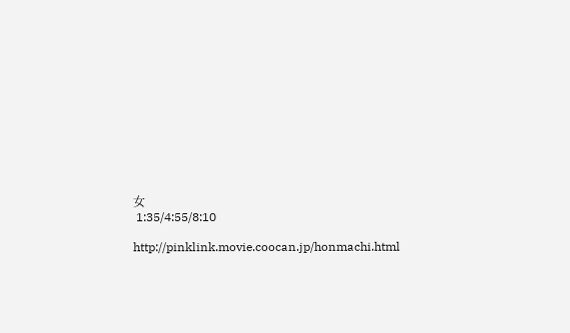女
 1:35/4:55/8:10

http://pinklink.movie.coocan.jp/honmachi.html